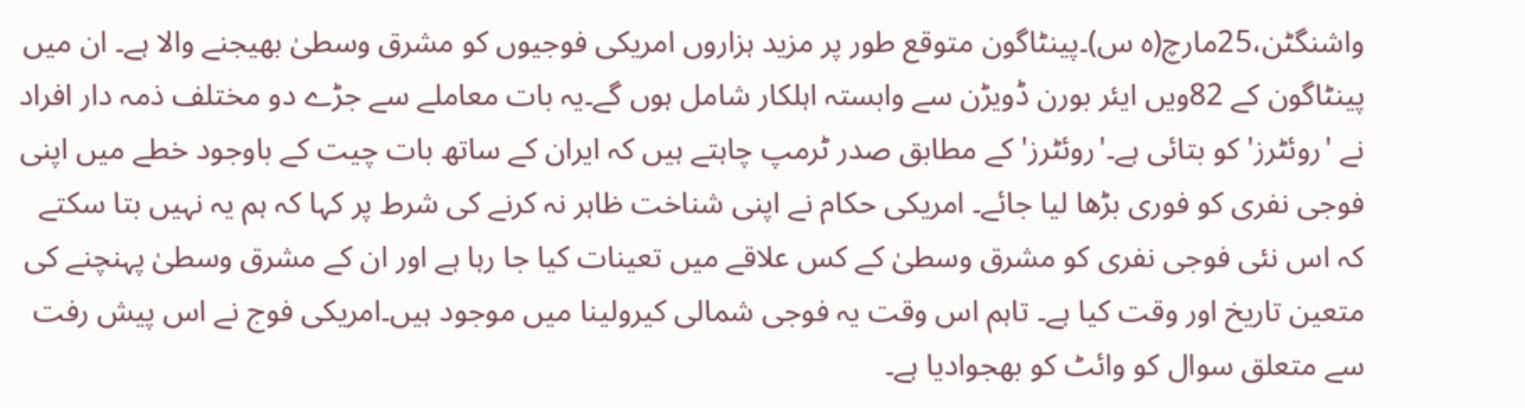واشنگٹن،25مارچ(ہ س)۔پینٹاگون متوقع طور پر مزید ہزاروں امریکی فوجیوں کو مشرق وسطیٰ بھیجنے والا ہے۔ ان میں پینٹاگون کے 82ویں ایئر بورن ڈویڑن سے وابستہ اہلکار شامل ہوں گے۔یہ بات معاملے سے جڑے دو مختلف ذمہ دار افراد نے 'روئٹرز' کو بتائی ہے۔'روئٹرز' کے مطابق صدر ٹرمپ چاہتے ہیں کہ ایران کے ساتھ بات چیت کے باوجود خطے میں اپنی فوجی نفری کو فوری بڑھا لیا جائے۔ امریکی حکام نے اپنی شناخت ظاہر نہ کرنے کی شرط پر کہا کہ ہم یہ نہیں بتا سکتے کہ اس نئی فوجی نفری کو مشرق وسطیٰ کے کس علاقے میں تعینات کیا جا رہا ہے اور ان کے مشرق وسطیٰ پہنچنے کی متعین تاریخ اور وقت کیا ہے۔ تاہم اس وقت یہ فوجی شمالی کیرولینا میں موجود ہیں۔امریکی فوج نے اس پیش رفت سے متعلق سوال کو وائٹ کو بھجوادیا ہے۔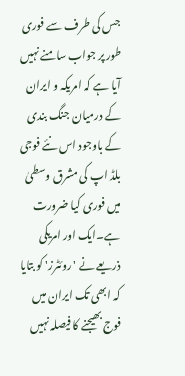جس کی طرف سے فوری طور پر جواب سامنے نہیں آیا ہے کہ امریکہ و ایران کے درمیان جنگ بندی کے باوجود اس نئے فوجی بلڈ اپ کی مشرق وسطیٰ میں فوری کیا ضرورت ہے۔ایک اور امریکی ذریعے نے 'روئٹرز' کو بتایا کہ ابھی تک ایران میں فوج بھیجنے کا فیصلہ نہیں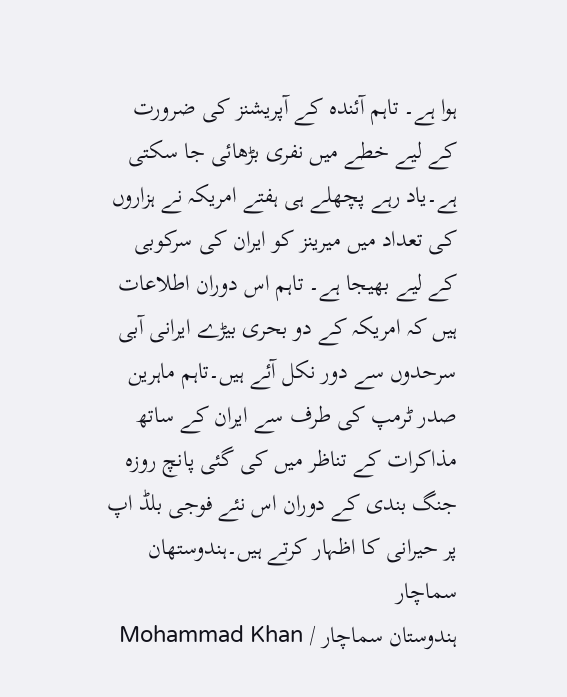ہوا ہے۔ تاہم آئندہ کے آپریشنز کی ضرورت کے لیے خطے میں نفری بڑھائی جا سکتی ہے۔یاد رہے پچھلے ہی ہفتے امریکہ نے ہزاروں کی تعداد میں میرینز کو ایران کی سرکوبی کے لیے بھیجا ہے۔ تاہم اس دوران اطلاعات ہیں کہ امریکہ کے دو بحری بیڑے ایرانی آبی سرحدوں سے دور نکل آئے ہیں۔تاہم ماہرین صدر ٹرمپ کی طرف سے ایران کے ساتھ مذاکرات کے تناظر میں کی گئی پانچ روزہ جنگ بندی کے دوران اس نئے فوجی بلڈ اپ پر حیرانی کا اظہار کرتے ہیں۔ہندوستھان سماچار
ہندوستان سماچار / Mohammad Khan